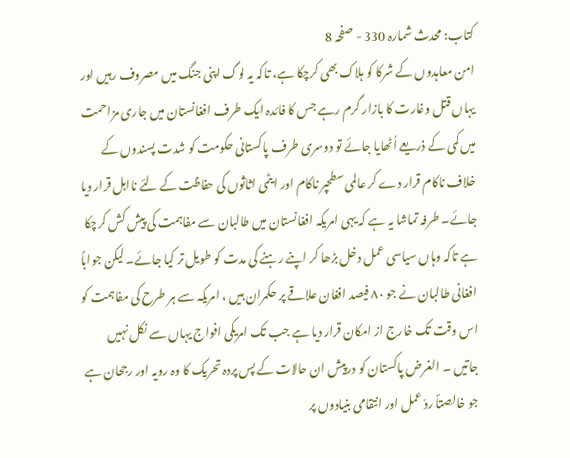کتاب: محدث شمارہ 330 - صفحہ 8
امن معاہدوں کے شرکا کو ہلاک بھی کرچکا ہے، تاکہ یہ لوگ اپنی جنگ میں مصروف رہیں اور یہاں قتل وغارت کا بازار گرم رہے جس کا فائدہ ایک طرف افغانستان میں جاری مزاحمت میں کمی کے ذریعے اُٹھایا جائے تو دوسری طرف پاکستانی حکومت کو شدت پسندوں کے خلاف ناکام قرار دے کر عالمی سطحپر ناکام اور ایٹمی اثاثوں کی حفاظت کے لئے نااہل قرار دیا جائے۔ طرفہ تماشا یہ ہے کہ یہی امریکہ افغانستان میں طالبان سے مفاہمت کی پیش کش کرچکا ہے تاکہ وہاں سیاسی عمل دخل بڑھا کر اپنے رہنے کی مدت کو طویل تر کیا جائے۔ لیکن جواباً افغانی طالبان نے جو ۸۰ فیصد افغان علاقے پر حکمران ہیں ، امریکہ سے ہر طرح کی مفاہمت کو اس وقت تک خارج از امکان قرار دیا ہے جب تک امریکی افواج یہاں سے نکل نہیں جاتیں ۔ الغرض پاکستان کو درپیش ان حالات کے پس پردہ تحریک کا وہ رویہ اور رجحان ہے جو خالصتاً ردّ عمل اور انتقامی بنیادوں پر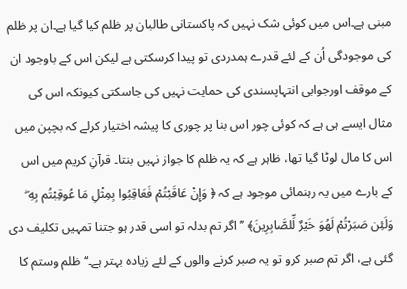مبنی ہے۔اس میں کوئی شک نہیں کہ پاکستانی طالبان پر ظلم کیا گیا ہے۔ان پر ظلم کی موجودگی اُن کے لئے قدرے ہمدردی تو پیدا کرسکتی ہے لیکن اس کے باوجود ان کے موقف اورجوابی انتہاپسندی کی حمایت نہیں کی جاسکتی کیونکہ اس کی مثال ایسے ہی ہے کہ کوئی چور اس بنا پر چوری کا پیشہ اختیار کرلے کہ بچپن میں اس کا مال لوٹا گیا تھا، ظاہر ہے کہ یہ ظلم کا جواز نہیں بنتا۔ قرآنِ کریم میں اس کے بارے میں یہ رہنمائی موجود ہے کہ ﴿ وَإِنْ عَاقَبْتُمْ فَعَاقِبُوا بِمِثْلِ مَا عُوقِبْتُم بِهِ ۖ وَلَئِن صَبَرْتُمْ لَهُوَ خَيْرٌ لِّلصَّابِرِينَ﴾ ’’اگر تم بدلہ تو اسی قدر ہو جتنا تمہیں تکلیف دی گئی ہے، اگر تم صبر کرو تو یہ صبر کرنے والوں کے لئے زیادہ بہتر ہے۔‘‘ ظلم وستم کا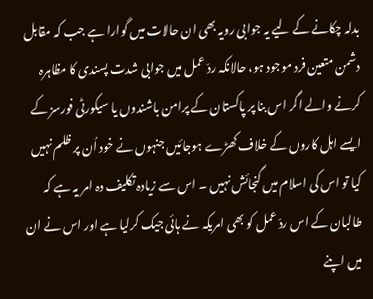بدلہ چکانے کے لیے یہ جوابی رویہ بھی ان حالات میں گوارا ہے جب کہ مقابل دشمن متعین فرد موجود ہو، حالانکہ ردّ عمل میں جوابی شدت پسندی کا مظاہرہ کرنے والے اگر اس بنا پر پاکستان کے پرامن باشندوں یا سیکورٹی فورسز کے ایسے اہل کاروں کے خلاف کھڑے ہوجائیں جنہوں نے خود اُن پر ظلم نہیں کیا تو اس کی اسلام میں گنجائش نہیں ۔ اس سے زیادہ تکلیف دہ امر یہ ہے کہ طالبان کے اس ردّ عمل کو بھی امریکہ نے ہائی جیک کرلیا ہے اور اس نے ان میں اپنے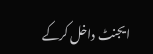ایجنٹ داخل کرکے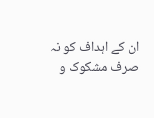ان کے اہداف کو نہ صرف مشکوک و